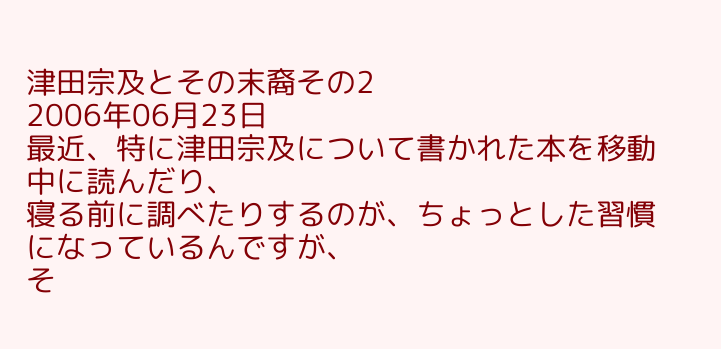津田宗及とその末裔その2
2006年06月23日
最近、特に津田宗及について書かれた本を移動中に読んだり、
寝る前に調べたりするのが、ちょっとした習慣になっているんですが、
そ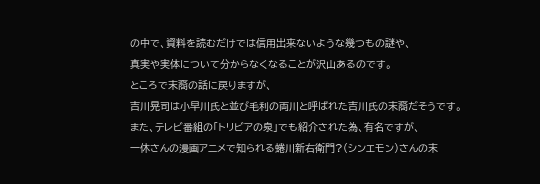の中で、資料を読むだけでは信用出来ないような幾つもの謎や、
真実や実体について分からなくなることが沢山あるのです。
ところで末裔の話に戻りますが、
吉川晃司は小早川氏と並び毛利の両川と呼ばれた吉川氏の末裔だそうです。
また、テレビ番組の「トリビアの泉」でも紹介された為、有名ですが、
一休さんの漫画アニメで知られる蜷川新右衛門?(シンエモン)さんの末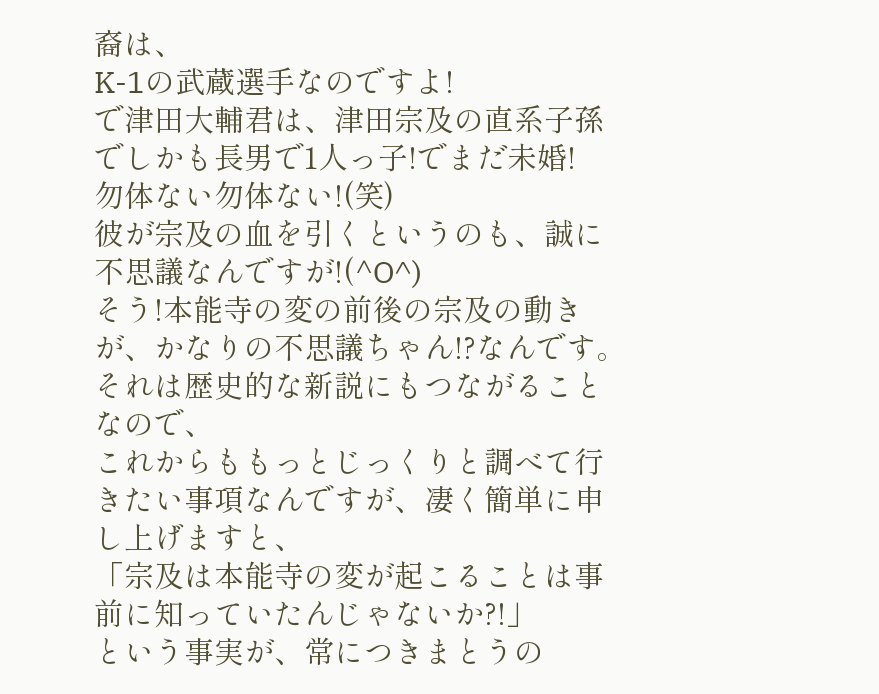裔は、
K-1の武蔵選手なのですよ!
で津田大輔君は、津田宗及の直系子孫でしかも長男で1人っ子!でまだ未婚!
勿体ない勿体ない!(笑)
彼が宗及の血を引くというのも、誠に不思議なんですが!(^O^)
そう!本能寺の変の前後の宗及の動きが、かなりの不思議ちゃん!?なんです。
それは歴史的な新説にもつながることなので、
これからももっとじっくりと調べて行きたい事項なんですが、凄く簡単に申し上げますと、
「宗及は本能寺の変が起こることは事前に知っていたんじゃないか?!」
という事実が、常につきまとうの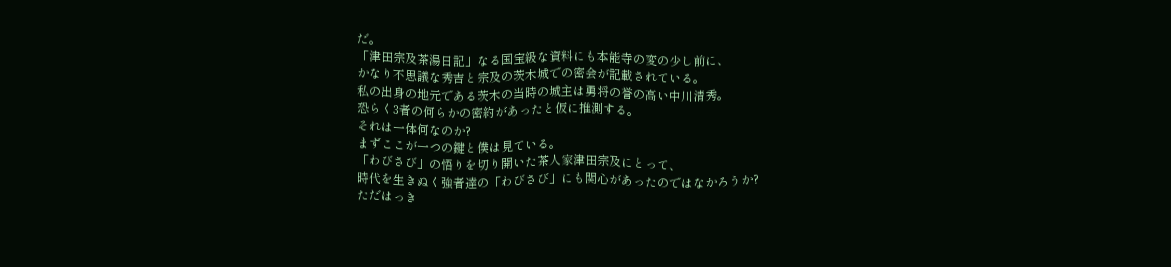だ。
「津田宗及茶湯日記」なる国宝級な資料にも本能寺の変の少し前に、
かなり不思議な秀吉と宗及の茨木城での密会が記載されている。
私の出身の地元である茨木の当時の城主は勇将の誉の高い中川清秀。
恐らく3者の何らかの密約があったと仮に推測する。
それは一体何なのか?
まずここが一つの鍵と僕は見ている。
「わびさび」の悟りを切り開いた茶人家津田宗及にとって、
時代を生きぬく強者達の「わびさび」にも関心があったのではなかろうか?
ただはっき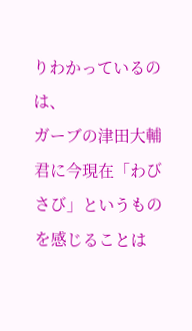りわかっているのは、
ガーブの津田大輔君に今現在「わびさび」というものを感じることは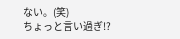ない。(笑)
ちょっと言い過ぎ!?